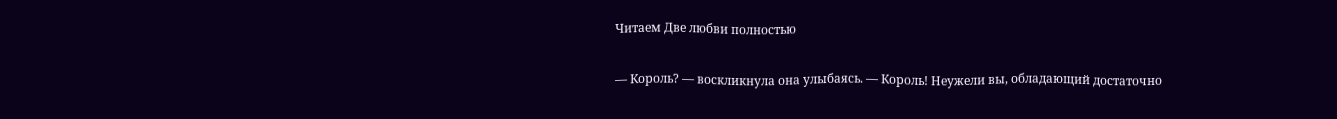Читаем Две любви полностью

— Король? — воскликнула она улыбаясь. — Король! Неужели вы, обладающий достаточно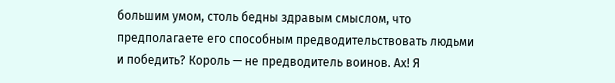большим умом, столь бедны здравым смыслом, что предполагаете его способным предводительствовать людьми и победить? Король — не предводитель воинов. Ах! Я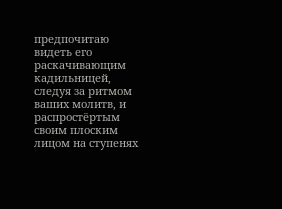предпочитаю видеть его раскачивающим кадильницей, следуя за ритмом ваших молитв, и распростёртым своим плоским лицом на ступенях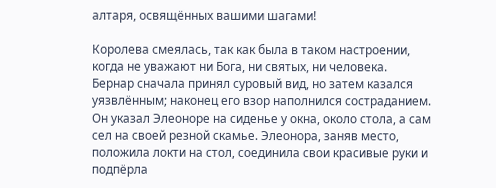алтаря, освящённых вашими шагами!

Королева смеялась, так как была в таком настроении, когда не уважают ни Бога, ни святых, ни человека. Бернар сначала принял суровый вид, но затем казался уязвлённым; наконец его взор наполнился состраданием. Он указал Элеоноре на сиденье у окна, около стола, а сам сел на своей резной скамье. Элеонора, заняв место, положила локти на стол, соединила свои красивые руки и подпёрла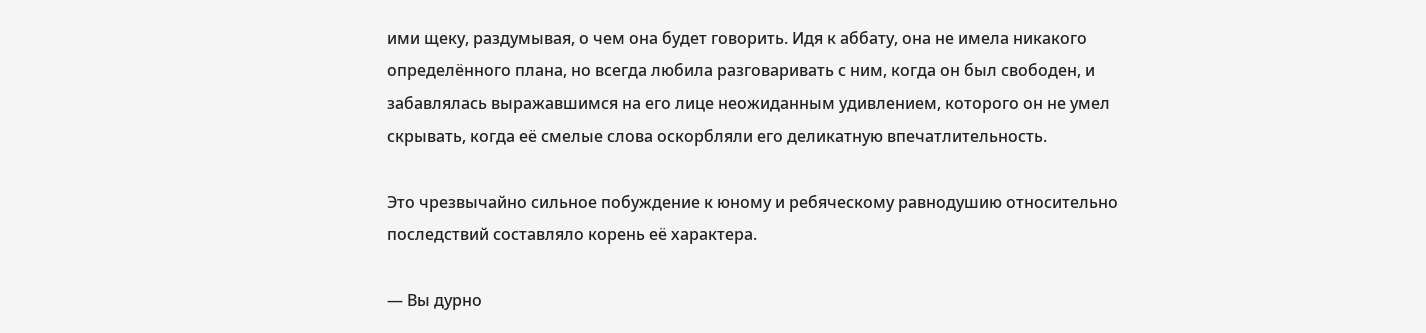ими щеку, раздумывая, о чем она будет говорить. Идя к аббату, она не имела никакого определённого плана, но всегда любила разговаривать с ним, когда он был свободен, и забавлялась выражавшимся на его лице неожиданным удивлением, которого он не умел скрывать, когда её смелые слова оскорбляли его деликатную впечатлительность.

Это чрезвычайно сильное побуждение к юному и ребяческому равнодушию относительно последствий составляло корень её характера.

— Вы дурно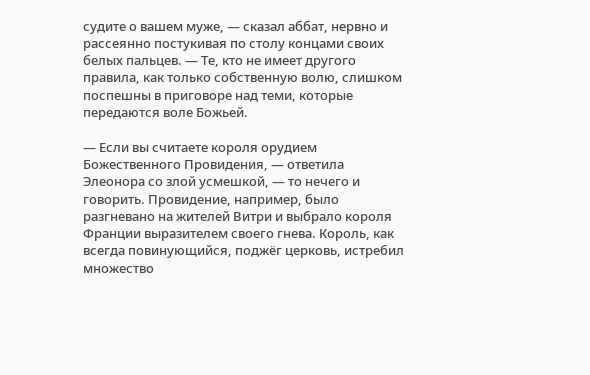судите о вашем муже, — сказал аббат, нервно и рассеянно постукивая по столу концами своих белых пальцев. — Те, кто не имеет другого правила, как только собственную волю, слишком поспешны в приговоре над теми, которые передаются воле Божьей.

— Если вы считаете короля орудием Божественного Провидения, — ответила Элеонора со злой усмешкой, — то нечего и говорить. Провидение, например, было разгневано на жителей Витри и выбрало короля Франции выразителем своего гнева. Король, как всегда повинующийся, поджёг церковь, истребил множество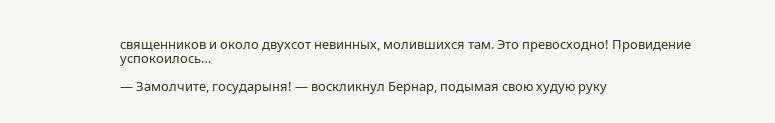священников и около двухсот невинных, молившихся там. Это превосходно! Провидение успокоилось…

— Замолчите, государыня! — воскликнул Бернар, подымая свою худую руку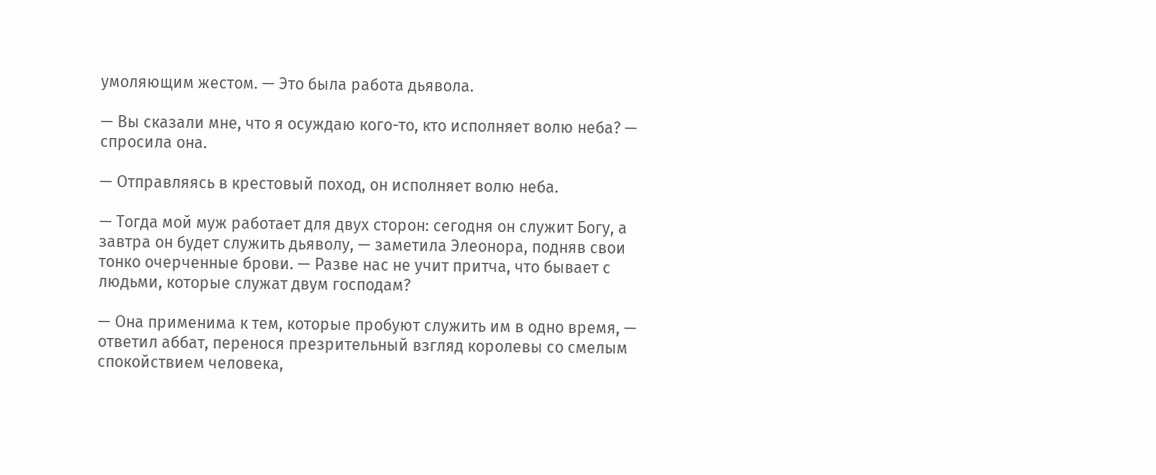умоляющим жестом. — Это была работа дьявола.

— Вы сказали мне, что я осуждаю кого-то, кто исполняет волю неба? — спросила она.

— Отправляясь в крестовый поход, он исполняет волю неба.

— Тогда мой муж работает для двух сторон: сегодня он служит Богу, а завтра он будет служить дьяволу, — заметила Элеонора, подняв свои тонко очерченные брови. — Разве нас не учит притча, что бывает с людьми, которые служат двум господам?

— Она применима к тем, которые пробуют служить им в одно время, — ответил аббат, перенося презрительный взгляд королевы со смелым спокойствием человека,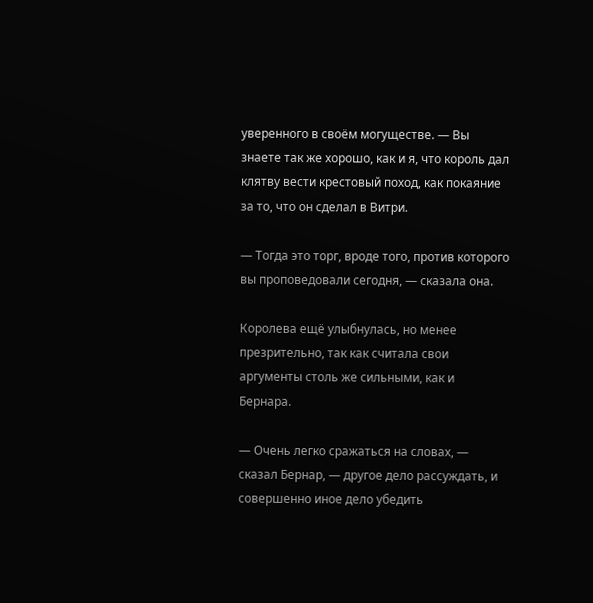уверенного в своём могуществе. — Вы знаете так же хорошо, как и я, что король дал клятву вести крестовый поход, как покаяние за то, что он сделал в Витри.

— Тогда это торг, вроде того, против которого вы проповедовали сегодня, — сказала она.

Королева ещё улыбнулась, но менее презрительно, так как считала свои аргументы столь же сильными, как и Бернара.

— Очень легко сражаться на словах, — сказал Бернар, — другое дело рассуждать, и совершенно иное дело убедить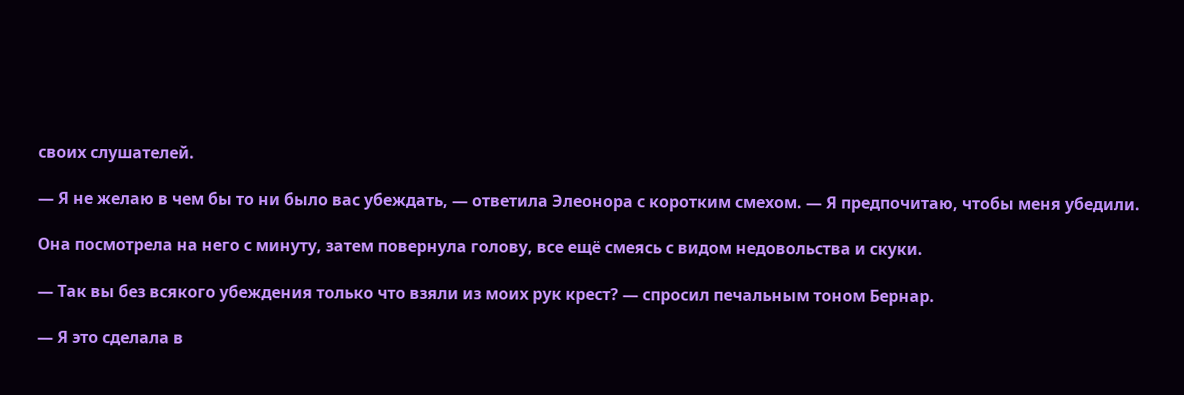своих слушателей.

— Я не желаю в чем бы то ни было вас убеждать, — ответила Элеонора с коротким смехом. — Я предпочитаю, чтобы меня убедили.

Она посмотрела на него с минуту, затем повернула голову, все ещё смеясь с видом недовольства и скуки.

— Так вы без всякого убеждения только что взяли из моих рук крест? — спросил печальным тоном Бернар.

— Я это сделала в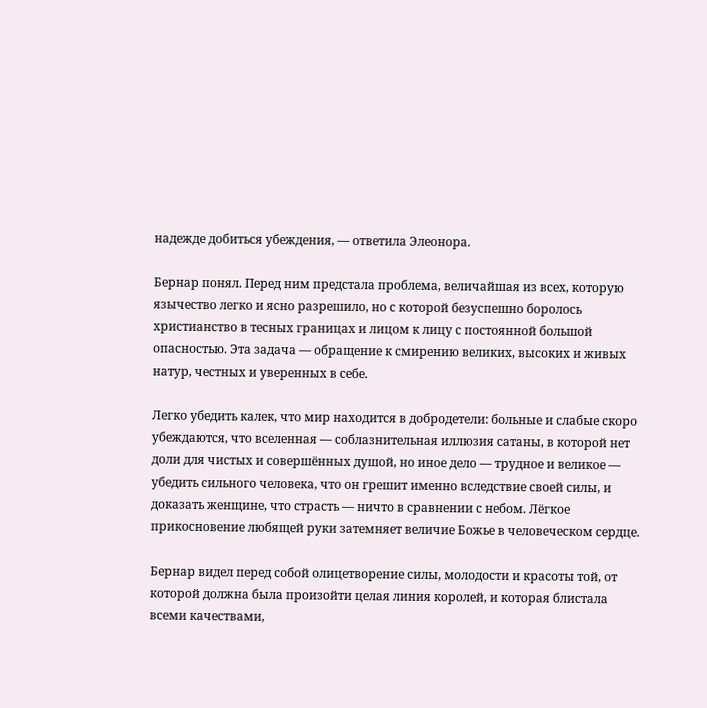надежде добиться убеждения, — ответила Элеонора.

Бернар понял. Перед ним предстала проблема, величайшая из всех, которую язычество легко и ясно разрешило, но с которой безуспешно боролось христианство в тесных границах и лицом к лицу с постоянной большой опасностью. Эта задача — обращение к смирению великих, высоких и живых натур, честных и уверенных в себе.

Легко убедить калек, что мир находится в добродетели: больные и слабые скоро убеждаются, что вселенная — соблазнительная иллюзия сатаны, в которой нет доли для чистых и совершённых душой, но иное дело — трудное и великое — убедить сильного человека, что он грешит именно вследствие своей силы, и доказать женщине, что страсть — ничто в сравнении с небом. Лёгкое прикосновение любящей руки затемняет величие Божье в человеческом сердце.

Бернар видел перед собой олицетворение силы, молодости и красоты той, от которой должна была произойти целая линия королей, и которая блистала всеми качествами,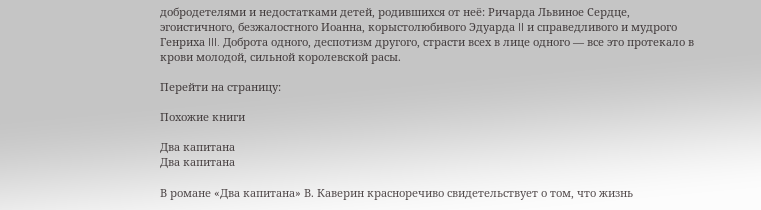добродетелями и недостатками детей, родившихся от неё: Ричарда Львиное Сердце, эгоистичного, безжалостного Иоанна, корыстолюбивого Эдуарда II и справедливого и мудрого Генриха III. Доброта одного, деспотизм другого, страсти всех в лице одного — все это протекало в крови молодой, сильной королевской расы.

Перейти на страницу:

Похожие книги

Два капитана
Два капитана

В романе «Два капитана» В. Каверин красноречиво свидетельствует о том, что жизнь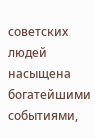советских людей насыщена богатейшими событиями,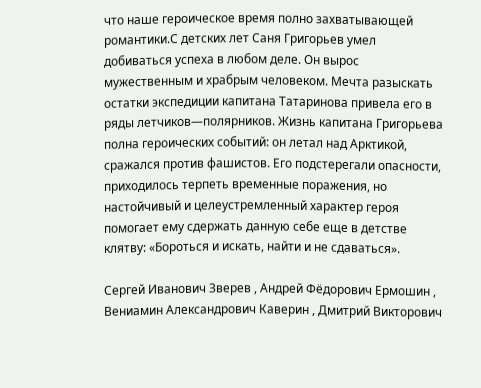что наше героическое время полно захватывающей романтики.С детских лет Саня Григорьев умел добиваться успеха в любом деле. Он вырос мужественным и храбрым человеком. Мечта разыскать остатки экспедиции капитана Татаринова привела его в ряды летчиков—полярников. Жизнь капитана Григорьева полна героических событий: он летал над Арктикой, сражался против фашистов. Его подстерегали опасности, приходилось терпеть временные поражения, но настойчивый и целеустремленный характер героя помогает ему сдержать данную себе еще в детстве клятву: «Бороться и искать, найти и не сдаваться».

Сергей Иванович Зверев , Андрей Фёдорович Ермошин , Вениамин Александрович Каверин , Дмитрий Викторович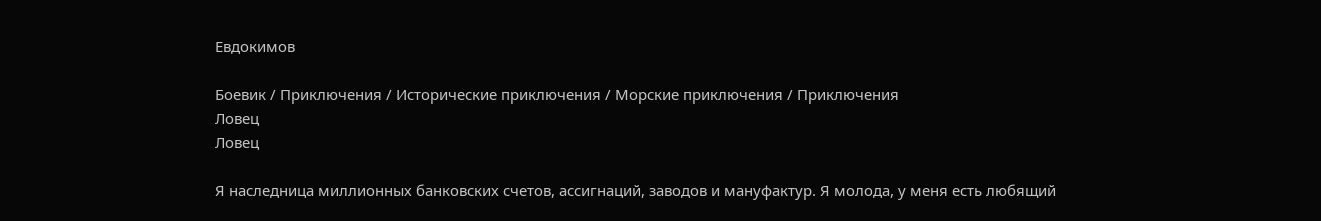Евдокимов

Боевик / Приключения / Исторические приключения / Морские приключения / Приключения
Ловец
Ловец

Я наследница миллионных банковских счетов, ассигнаций, заводов и мануфактур. Я молода, у меня есть любящий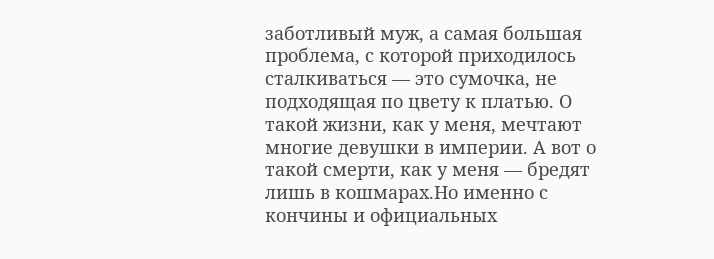заботливый муж, а самая большая проблема, с которой приходилось сталкиваться — это сумочка, не подходящая по цвету к платью. О такой жизни, как у меня, мечтают многие девушки в империи. А вот о такой смерти, как у меня — бредят лишь в кошмарах.Но именно с кончины и официальных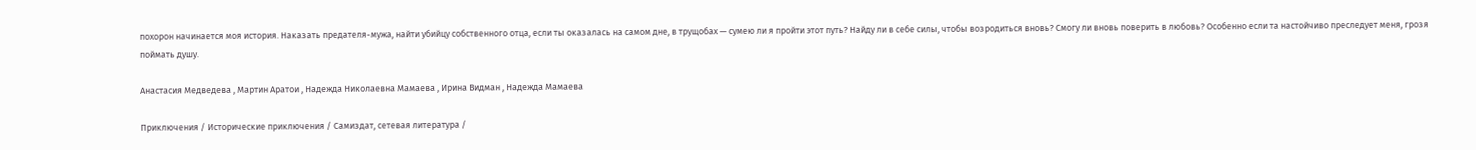похорон начинается моя история. Наказать предателя-мужа, найти убийцу собственного отца, если ты оказалась на самом дне, в трущобах — сумею ли я пройти этот путь? Найду ли в себе силы, чтобы возродиться вновь? Смогу ли вновь поверить в любовь? Особенно если та настойчиво преследует меня, грозя поймать душу.

Анастасия Медведева , Мартин Аратои , Надежда Николаевна Мамаева , Ирина Видман , Надежда Мамаева

Приключения / Исторические приключения / Самиздат, сетевая литература /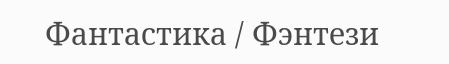Фантастика / Фэнтези